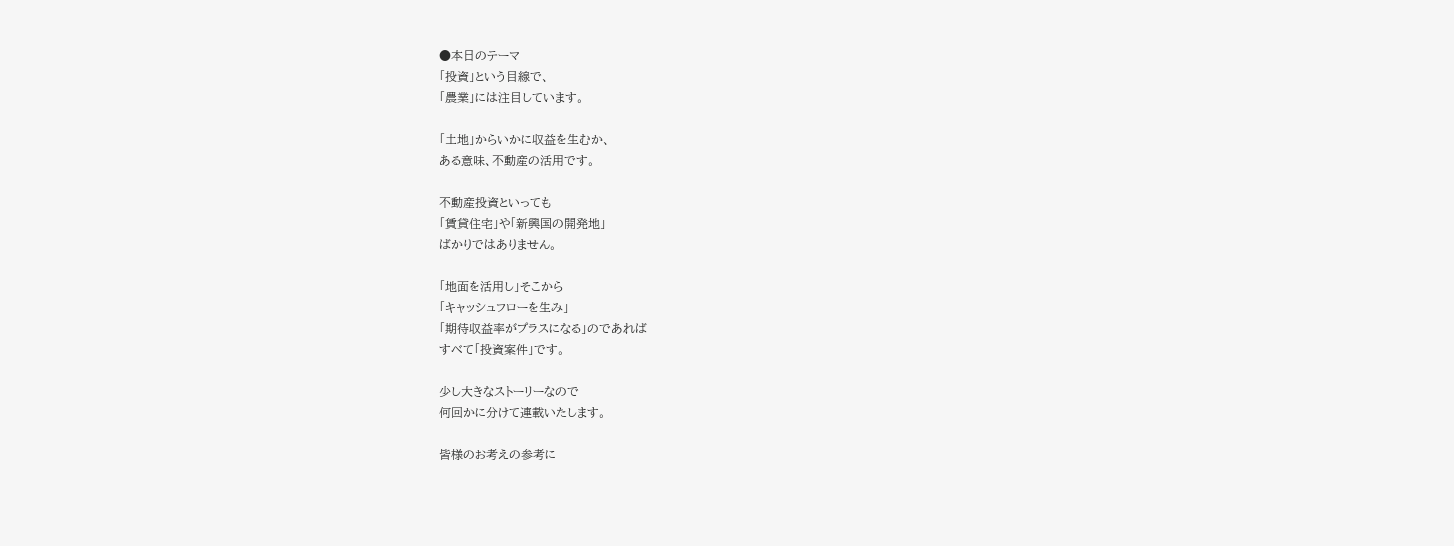●本日のテーマ
「投資」という目線で、
「農業」には注目しています。

「土地」からいかに収益を生むか、
ある意味、不動産の活用です。

不動産投資といっても
「賃貸住宅」や「新興国の開発地」
ばかりではありません。

「地面を活用し」そこから
「キャッシュフローを生み」
「期待収益率がプラスになる」のであれば
すべて「投資案件」です。

少し大きなストーリーなので
何回かに分けて連載いたします。

皆様のお考えの参考に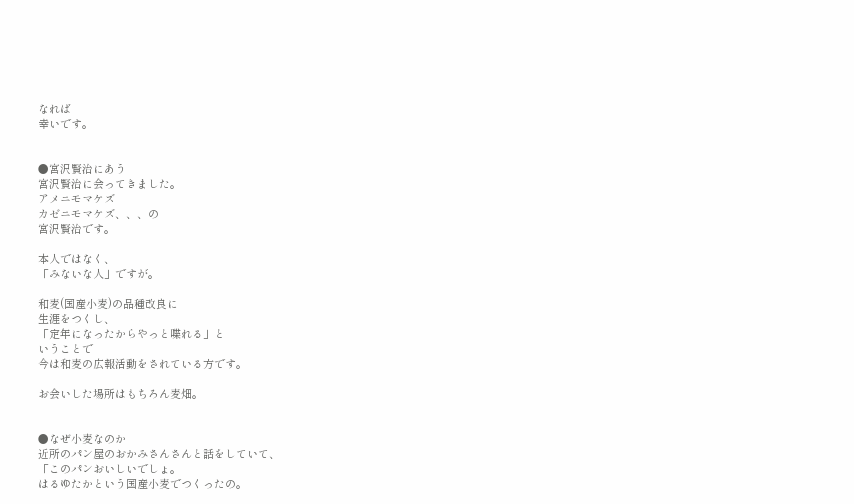なれば
幸いです。


●宮沢賢治にあう
宮沢賢治に会ってきました。
アメニモマケズ
カゼニモマケズ、、、の
宮沢賢治です。

本人ではなく、
「みないな人」ですが。

和麦(国産小麦)の品種改良に
生涯をつくし、
「定年になったからやっと喋れる」と
いうことで
今は和麦の広報活動をされている方です。

お会いした場所はもちろん麦畑。


●なぜ小麦なのか
近所のパン屋のおかみさんさんと話をしていて、
「このパンおいしいでしょ。
はるゆたかという国産小麦でつくったの。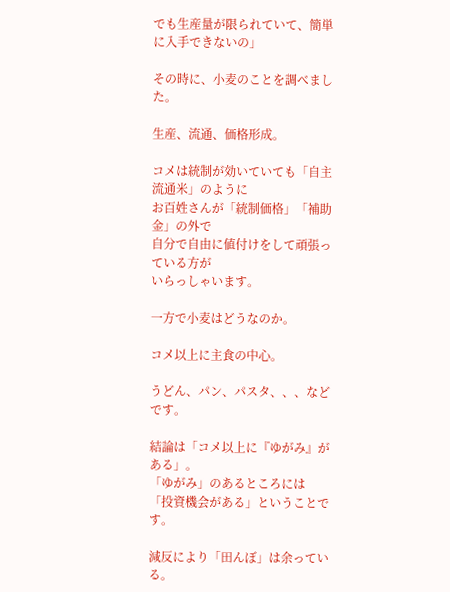でも生産量が限られていて、簡単に入手できないの」

その時に、小麦のことを調べました。

生産、流通、価格形成。

コメは統制が効いていても「自主流通米」のように
お百姓さんが「統制価格」「補助金」の外で
自分で自由に値付けをして頑張っている方が
いらっしゃいます。

一方で小麦はどうなのか。

コメ以上に主食の中心。

うどん、パン、パスタ、、、などです。

結論は「コメ以上に『ゆがみ』がある」。
「ゆがみ」のあるところには
「投資機会がある」ということです。

減反により「田んぼ」は余っている。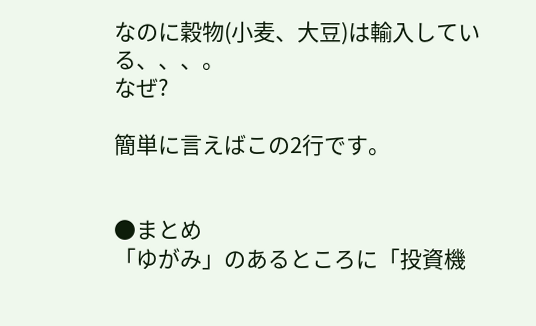なのに穀物(小麦、大豆)は輸入している、、、。
なぜ?

簡単に言えばこの2行です。


●まとめ
「ゆがみ」のあるところに「投資機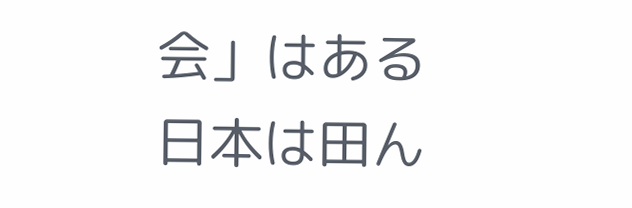会」はある
日本は田ん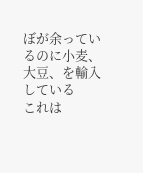ぼが余っているのに小麦、大豆、を輸入している
これは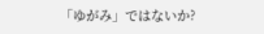「ゆがみ」ではないか?